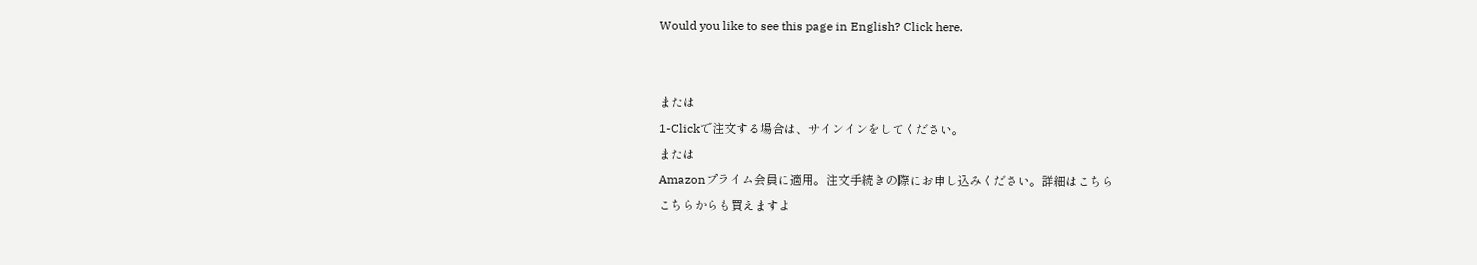Would you like to see this page in English? Click here.


または
1-Clickで注文する場合は、サインインをしてください。
または
Amazonプライム会員に適用。注文手続きの際にお申し込みください。詳細はこちら
こちらからも買えますよ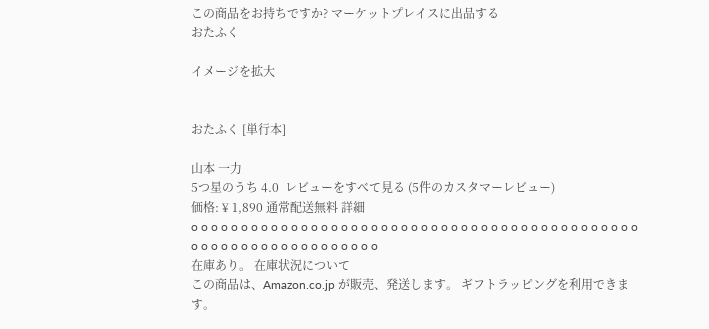この商品をお持ちですか? マーケットプレイスに出品する
おたふく

イメージを拡大


おたふく [単行本]

山本 一力
5つ星のうち 4.0  レビューをすべて見る (5件のカスタマーレビュー)
価格: ¥ 1,890 通常配送無料 詳細
o o o o o o o o o o o o o o o o o o o o o o o o o o o o o o o o o o o o o o o o o o o o o o o o o o o o o o o o o o o o o o o o
在庫あり。 在庫状況について
この商品は、Amazon.co.jp が販売、発送します。 ギフトラッピングを利用できます。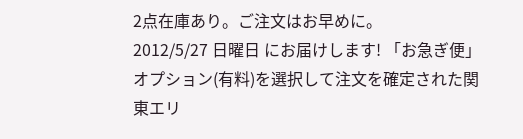2点在庫あり。ご注文はお早めに。
2012/5/27 日曜日 にお届けします! 「お急ぎ便」オプション(有料)を選択して注文を確定された関東エリ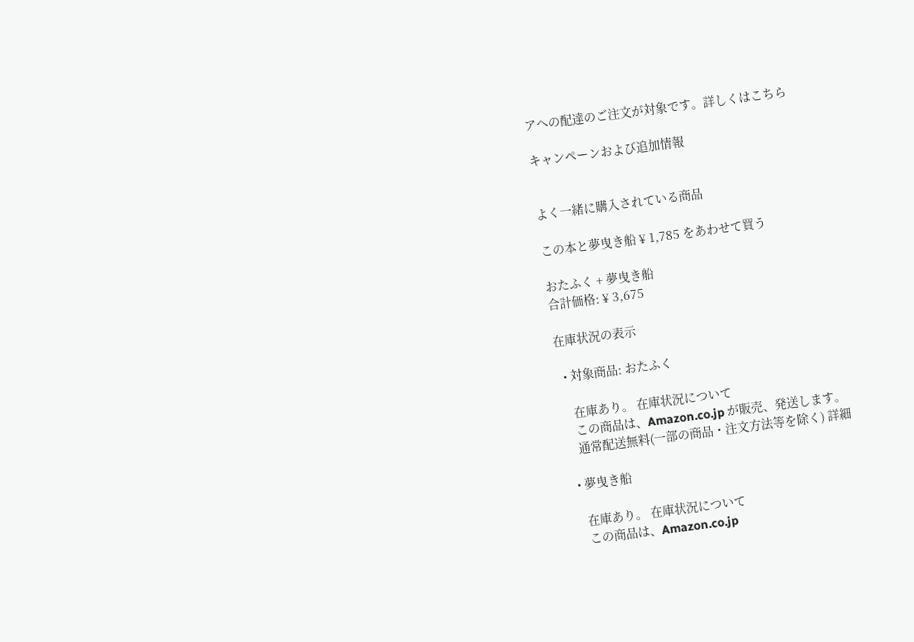アへの配達のご注文が対象です。詳しくはこちら

キャンペーンおよび追加情報


よく一緒に購入されている商品

この本と夢曳き船 ¥ 1,785 をあわせて買う

おたふく + 夢曳き船
合計価格: ¥ 3,675

在庫状況の表示

  • 対象商品: おたふく

    在庫あり。 在庫状況について
    この商品は、Amazon.co.jp が販売、発送します。
    通常配送無料(一部の商品・注文方法等を除く) 詳細

  • 夢曳き船

    在庫あり。 在庫状況について
    この商品は、Amazon.co.jp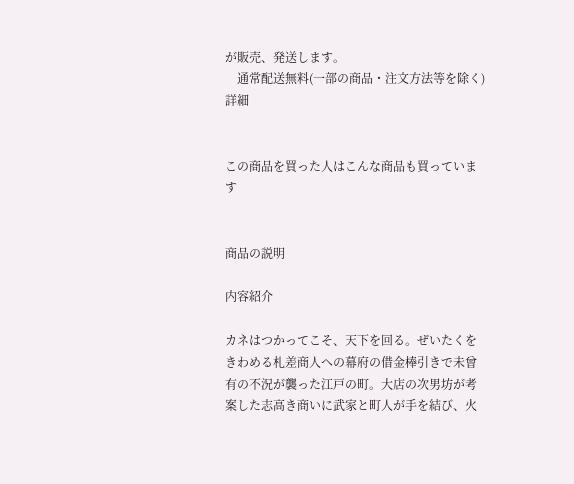が販売、発送します。
    通常配送無料(一部の商品・注文方法等を除く) 詳細


この商品を買った人はこんな商品も買っています


商品の説明

内容紹介

カネはつかってこそ、天下を回る。ぜいたくをきわめる札差商人への幕府の借金棒引きで未曾有の不況が襲った江戸の町。大店の次男坊が考案した志高き商いに武家と町人が手を結び、火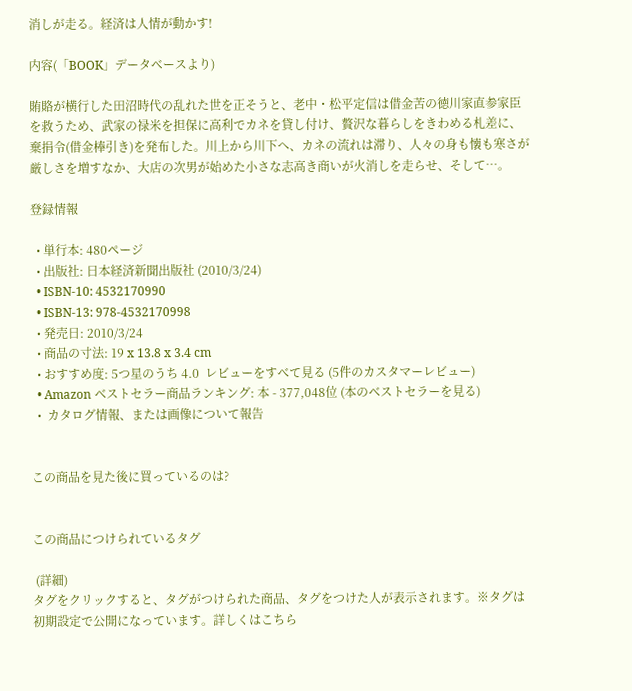消しが走る。経済は人情が動かす!

内容(「BOOK」データベースより)

賄賂が横行した田沼時代の乱れた世を正そうと、老中・松平定信は借金苦の徳川家直参家臣を救うため、武家の禄米を担保に高利でカネを貸し付け、贅沢な暮らしをきわめる札差に、棄捐令(借金棒引き)を発布した。川上から川下へ、カネの流れは滞り、人々の身も懐も寒さが厳しさを増すなか、大店の次男が始めた小さな志高き商いが火消しを走らせ、そして…。

登録情報

  • 単行本: 480ページ
  • 出版社: 日本経済新聞出版社 (2010/3/24)
  • ISBN-10: 4532170990
  • ISBN-13: 978-4532170998
  • 発売日: 2010/3/24
  • 商品の寸法: 19 x 13.8 x 3.4 cm
  • おすすめ度: 5つ星のうち 4.0  レビューをすべて見る (5件のカスタマーレビュー)
  • Amazon ベストセラー商品ランキング: 本 - 377,048位 (本のベストセラーを見る)
  •  カタログ情報、または画像について報告


この商品を見た後に買っているのは?


この商品につけられているタグ

 (詳細)
タグをクリックすると、タグがつけられた商品、タグをつけた人が表示されます。※タグは初期設定で公開になっています。詳しくはこちら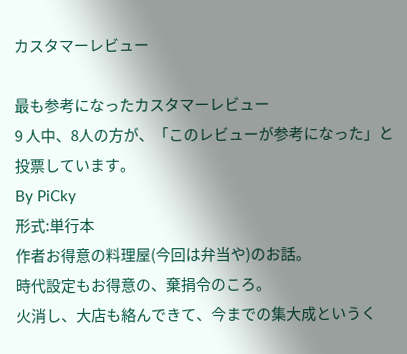カスタマーレビュー

最も参考になったカスタマーレビュー
9 人中、8人の方が、「このレビューが参考になった」と投票しています。
By PiCky
形式:単行本
作者お得意の料理屋(今回は弁当や)のお話。
時代設定もお得意の、棄捐令のころ。
火消し、大店も絡んできて、今までの集大成というく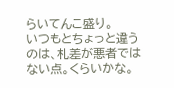らいてんこ盛り。
いつもとちょっと違うのは、札差が悪者ではない点。くらいかな。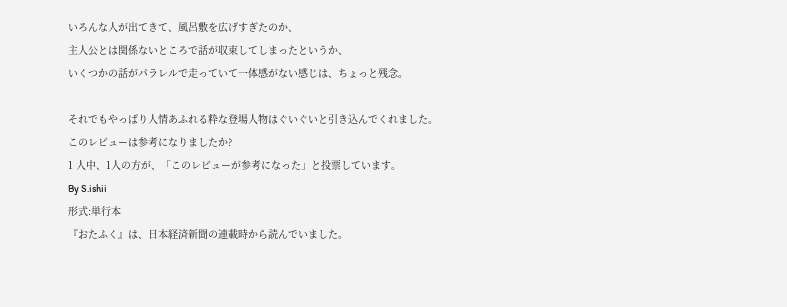いろんな人が出てきて、風呂敷を広げすぎたのか、
主人公とは関係ないところで話が収束してしまったというか、
いくつかの話がパラレルで走っていて一体感がない感じは、ちょっと残念。

それでもやっぱり人情あふれる粋な登場人物はぐいぐいと引き込んでくれました。
このレビューは参考になりましたか?
1 人中、1人の方が、「このレビューが参考になった」と投票しています。
By S.ishii
形式:単行本
『おたふく』は、日本経済新聞の連載時から読んでいました。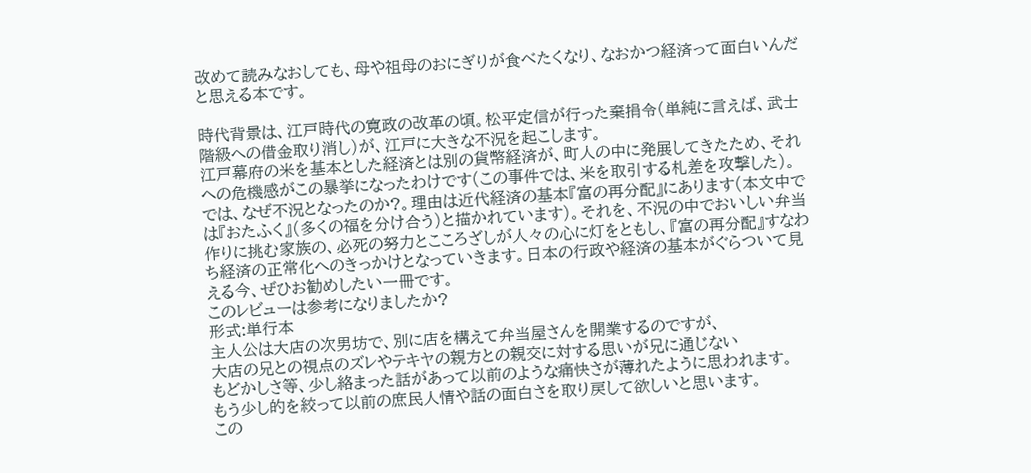改めて読みなおしても、母や祖母のおにぎりが食べたくなり、なおかつ経済って面白いんだと思える本です。

時代背景は、江戸時代の寛政の改革の頃。松平定信が行った棄捐令(単純に言えば、武士階級への借金取り消し)が、江戸に大きな不況を起こします。
江戸幕府の米を基本とした経済とは別の貨幣経済が、町人の中に発展してきたため、それへの危機感がこの暴挙になったわけです(この事件では、米を取引する札差を攻撃した)。では、なぜ不況となったのか?。理由は近代経済の基本『富の再分配』にあります(本文中では『おたふく』(多くの福を分け合う)と描かれています)。それを、不況の中でおいしい弁当作りに挑む家族の、必死の努力とこころざしが人々の心に灯をともし、『富の再分配』すなわち経済の正常化へのきっかけとなっていきます。日本の行政や経済の基本がぐらついて見える今、ぜひお勧めしたい一冊です。
このレビューは参考になりましたか?
形式:単行本
主人公は大店の次男坊で、別に店を構えて弁当屋さんを開業するのですが、
大店の兄との視点のズレやテキヤの親方との親交に対する思いが兄に通じない
もどかしさ等、少し絡まった話があって以前のような痛快さが薄れたように思われます。
もう少し的を絞って以前の庶民人情や話の面白さを取り戻して欲しいと思います。
この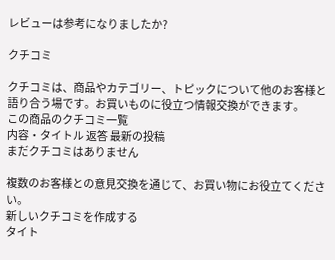レビューは参考になりましたか?

クチコミ

クチコミは、商品やカテゴリー、トピックについて他のお客様と語り合う場です。お買いものに役立つ情報交換ができます。
この商品のクチコミ一覧
内容・タイトル 返答 最新の投稿
まだクチコミはありません

複数のお客様との意見交換を通じて、お買い物にお役立てください。
新しいクチコミを作成する
タイト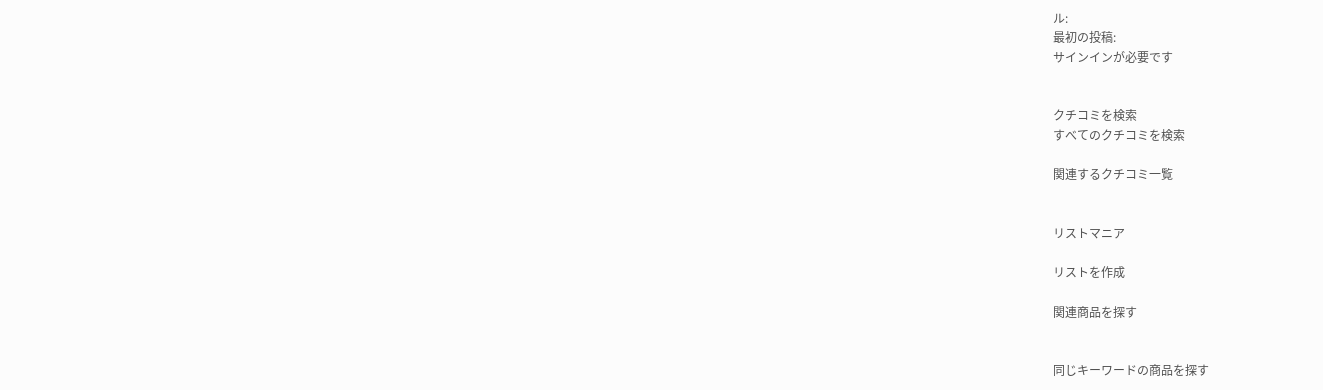ル:
最初の投稿:
サインインが必要です


クチコミを検索
すべてのクチコミを検索

関連するクチコミ一覧


リストマニア

リストを作成

関連商品を探す


同じキーワードの商品を探す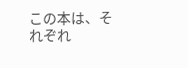この本は、それぞれ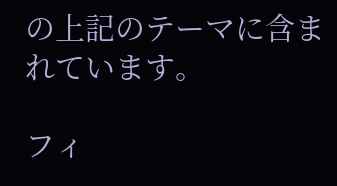の上記のテーマに含まれています。

フィ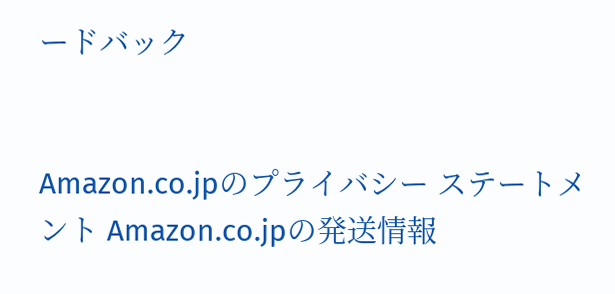ードバック


Amazon.co.jpのプライバシー ステートメント Amazon.co.jpの発送情報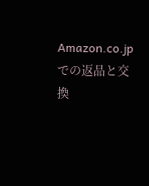Amazon.co.jpでの返品と交換